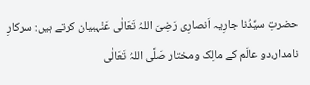حضرتِ سیِّدُنا جارِیہ اَنصارِی رَضِیَ اللہُ تَعَالٰی عَنْہبیان کرتے ہیں: سرکارِ نامدار،دو عالَم کے مالِک ومختار صَلَّی اللہُ تَعَالٰی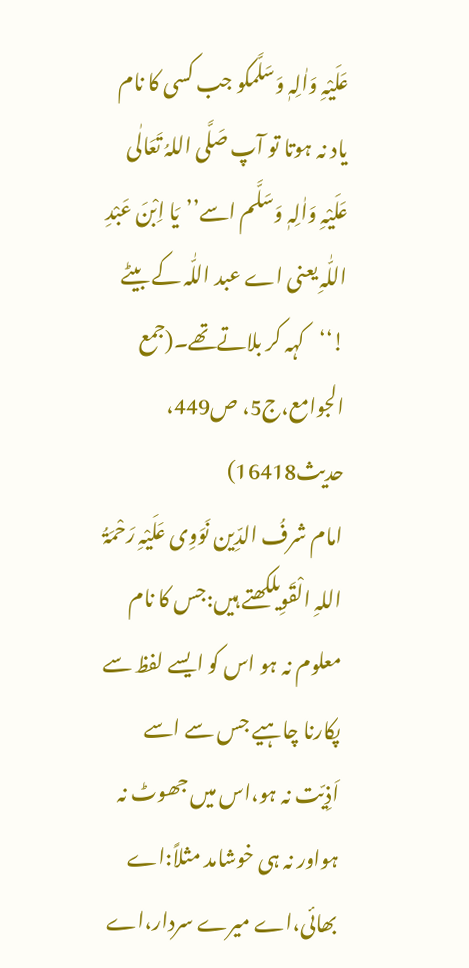عَلَیْہِ وَاٰلِہٖ وَسَلَّمکو جب کسی کا نام یاد نہ ہوتا تو آپ صَلَّی اللہُ تَعَالٰی عَلَیْہِ وَاٰلِہٖ وَسَلَّم اسے’’یَا اِبْنَ عَبْدِ اللّٰہِ یعنی اے عبد اللّٰہ کے بیٹے !‘‘کہہ کر بلاتےتھے۔(جمع الجوامع،ج5، ص449، حدیث16418)
امام شرفُ الدِّین نَوَوِی عَلَیْہِ رَحْمَۃُ اللہِ الْقَوِیلکھتے ہیں:جس کا نام معلوم نہ ہو اس کو ایسے لفظ سے پکارنا چاہیے جس سے اسے اَذِیّت نہ ہو،اس میں جھوٹ نہ ہواور نہ ہی خوشامد مثلاً:اے بھائی،اے میرے سردار،اے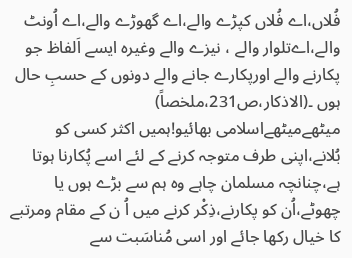فُلاں،اے فُلاں کپڑے والے،اے گھوڑے والے،اے اُونٹ والے،اےتلوار والے ، نیزے والے وغیرہ ایسے اَلفاظ جو پکارنے والے اورپکارے جانے والے دونوں کے حسبِ حال ہوں ۔(الاذکار،ص231،ملخصاً)
میٹھےمیٹھےاسلامی بھائیو!ہمیں اکثر کسی کو بُلانے،اپنی طرف متوجہ کرنے کے لئے اسے پُکارنا ہوتا ہے،چنانچہ مسلمان چاہے وہ ہم سے بڑے ہوں یا چھوٹے،اُن کو پکارنے،ذِکْر کرنے میں اُ ن کے مقام ومرتبے کا خیال رکھا جائے اور اسی مُناسَبت سے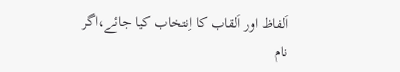اَلفاظ اور اَلقاب کا اِنتخاب کیا جائے،اگر نام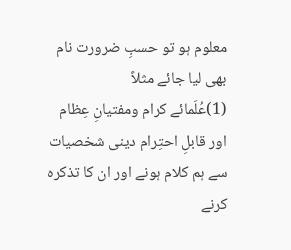معلوم ہو تو حسبِ ضرورت نام بھی لیا جائے مثلاً
(1)عُلَمائے کرام ومفتیانِ عِظام اور قابلِ احتِرام دینی شخصیات سے ہم کلام ہونے اور ان کا تذکرہ کرنے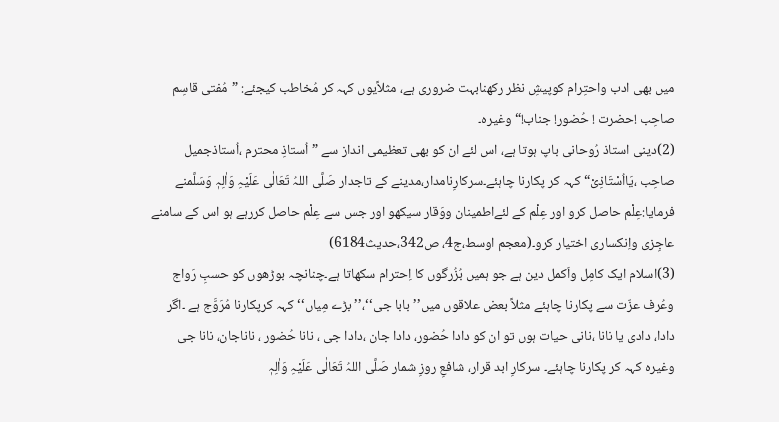میں بھی ادب واحتِرام کوپیشِ نظر رکھنابہت ضروری ہے، مثلاًیوں کہہ کر مُخاطب کیجئے: ”مُفتی قاسِم صاحِب !حضرت ! حُضور! جناب!“ وغیرہ۔
(2)دینی استاذ رُوحانی باپ ہوتا ہے، اس لئے ان کو بھی تعظیمی انداز سے ”اُستاذِ محترم ،اُستاذجمیل صاحِب ،یَااُسْتَاذِیْ“ کہہ کر پکارنا چاہئے۔سرکارِنامدار،مدینے کے تاجدار صَلَّی اللہُ تَعَالٰی عَلَیْہِ وَاٰلِہٖ وَسَلَّمنے فرمایا:عِلْم حاصل کرو اور عِلْم کے لئےاطمینان ووَقار سیکھو اور جس سے عِلْم حاصل کررہے ہو اس کے سامنے عاجِزی واِنکساری اختیار کرو۔(معجم اوسط،ج4، ص342،حدیث6184)
(3)اسلام ایک کامِل واَکمل دین ہے جو ہمیں بُزُرگوں کا اِحترام سکھاتا ہے۔چنانچہ بوڑھوں کو حسبِ رَواج وعُرف عزّت سے پکارنا چاہئے مثلاً بعض علاقوں میں’’بابا جی‘‘،’’بڑے مِیاں‘‘ کہہ کرپکارنا مُرَوَّج ہے ۔اگر دادا، دادی یا نانا ،نانی حیات ہوں تو ان کو دادا حُضور، دادا جان ،دادا جی ، نانا حُضور ، ناناجان، نانا جی وغیرہ کہہ کر پکارنا چاہئے۔ سرکارِ ابد قرار، شافعِ روزِ شمار صَلَّی اللہُ تَعَالٰی عَلَیْہِ وَاٰلِہٖ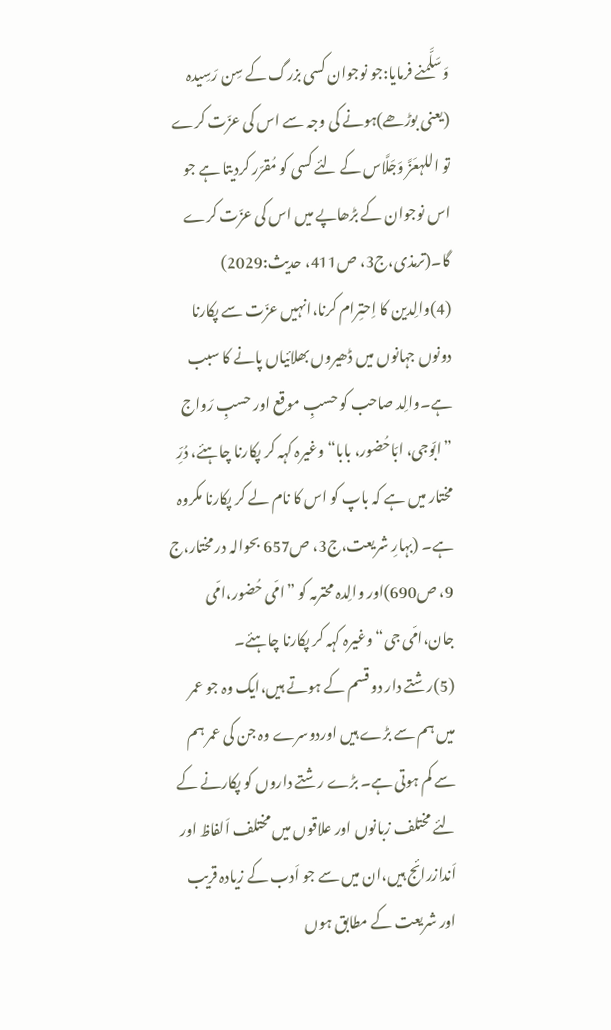وَسَلَّمنے فرمایا:جو نوجوان کسی بزرگ کے سِن رَسِیدہ (یعنی بوڑھے)ہونے کی وجہ سے اس کی عزّت کرے تو اللہعَزَّ وَجَلَّاس کے لئے کسی کو مُقرّر کردیتا ہے جو اس نوجوان کے بڑھاپے میں اس کی عزّت کرے گا۔(ترمذی،ج3، ص411، حدیث:2029)
(4)والِدین کا اِحتِرام کرنا،انہیں عزّت سے پکارنا دونوں جہانوں میں ڈھیروں بھلائیاں پانے کا سبب ہے۔والِد صاحب کو حسبِ موقع اور حسبِ رَواج ”ابّوجی، ابّاحُضور، بابا“ وغیرہ کہہ کر پکارنا چاہئے، دُرِّ مختار میں ہے کہ باپ کو اس کا نام لے کر پکارنا مکروہ ہے۔ (بہارِ شریعت،ج3، ص657 بحوالہ در مختار،ج 9، ص690)اور والِدہ محترمہ کو ”امّی حُضور،امّی جان،امّی جی“ وغیرہ کہہ کر پکارنا چاہئے۔
(5)رشتے دار دو قسم کے ہوتے ہیں،ایک وہ جو عمر میں ہم سے بڑے ہیں اوردوسرے وہ جن کی عمر ہم سے کم ہوتی ہے۔ بڑے رشتے داروں کو پکارنے کے لئے مختلف زبانوں اور علاقوں میں مختلف اَلفاظ اور اَندازرائج ہیں،ان میں سے جو اَدب کے زیادہ قریب اور شریعت کے مطابق ہوں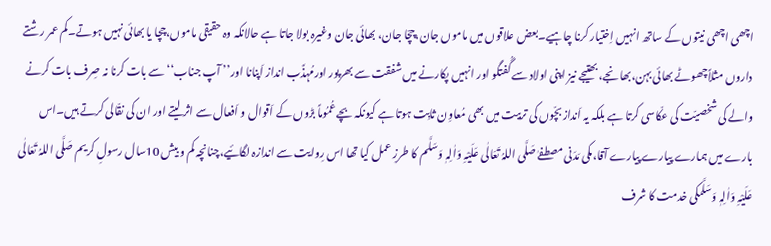اچھی اچھی نیتوں کے ساتھ انہیں اِختیار کرنا چاہیے۔بعض علاقوں میں ماموں جان،چچّا جان، بھائی جان وغیرہ بولا جاتا ہے حالانکہ وہ حقیقی ماموں،چچا یا بھائی نہیں ہوتے۔کم عمر رشتے داروں مثلاًچھوٹے بھائی بہن،بھانجے، بھتیجے نیز اپنی اولاد سے گُفتگو اور انہیں پکارنے میں شفقت سے بھرپور اورمُہذَّب انداز اَپنانا اور’’ آپ جناب‘‘سے بات کرنا نہ صِرف بات کرنے والے کی شخصیّت کی عکّاسی کرتا ہے بلکہ یہ اَنداز بچّوں کی تربیت میں بھی مُعاوِن ثابِت ہوتا ہے کیونکہ بچے عُمُوماً بڑوں کے اَقوال و اَفعال سے اثر لیتے اور ان کی نقّالی کرتے ہیں۔اس بارے میں ہمارے پیارے پیارے آقا،مکی مَدَنی مصطفےٰ صَلَّی اللہُ تَعَالٰی عَلَیْہِ وَاٰلِہٖ وَسَلَّم کا طرزِ عمل کیا تھا اس رِوایت سے اندازہ لگائیے،چنانچہ کم و بیش 10سال رسولِ کریم صَلَّی اللہُ تَعَالٰی عَلَیْہِ وَاٰلِہٖ وَسَلَّمکی خدمت کا شرف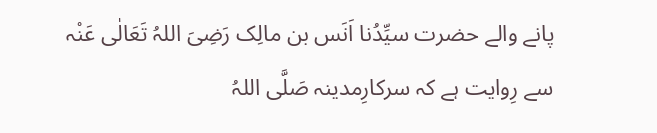پانے والے حضرت سیِّدُنا اَنَس بن مالِک رَضِیَ اللہُ تَعَالٰی عَنْہ سے رِوایت ہے کہ سرکارِمدینہ صَلَّی اللہُ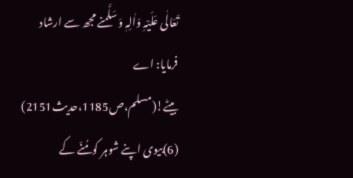تَعَالٰی عَلَیْہِ وَاٰلِہٖ وَسَلَّمنے مجھ سے ارشاد فرمایا: اے بیٹے!(مسلم،ص1185،حدیث2151)
(6)بیوی اپنے شوہر کومُنّے کے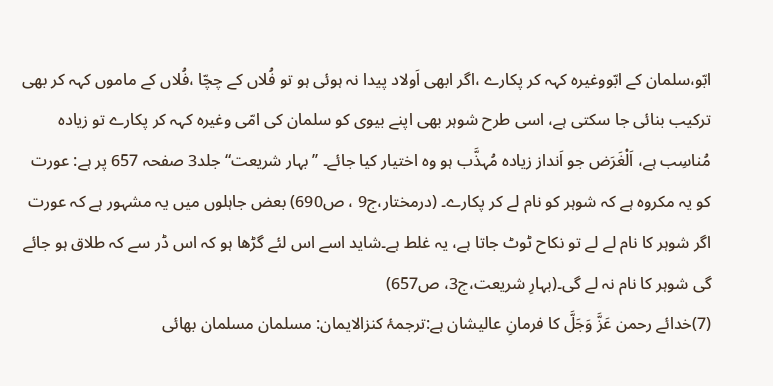ابّو،سلمان کے ابّووغیرہ کہہ کر پکارے ،اگر ابھی اَولاد پیدا نہ ہوئی ہو تو فُلاں کے چچّا ،فُلاں کے ماموں کہہ کر بھی ترکیب بنائی جا سکتی ہے، اسی طرح شوہر بھی اپنے بیوی کو سلمان کی امّی وغیرہ کہہ کر پکارے تو زیادہ مُناسِب ہے، اَلْغَرَض جو اَنداز زیادہ مُہذَّب ہو وہ اختیار کیا جائے۔ ’’بہار شریعت“ جلد3 صفحہ 657 پر ہے: عورت کو یہ مکروہ ہے کہ شوہر کو نام لے کر پکارے۔ (درمختار،ج9 ، ص690) بعض جاہلوں میں یہ مشہور ہے کہ عورت اگر شوہر کا نام لے لے تو نکاح ٹوٹ جاتا ہے، یہ غلط ہے۔شاید اسے اس لئے گڑھا ہو کہ اس ڈر سے کہ طلاق ہو جائے گی شوہر کا نام نہ لے گی۔(بہارِ شریعت،ج3، ص657)
(7)خدائے رحمن عَزَّ وَجَلَّ کا فرمانِ عالیشان ہے:ترجمۂ کنزالایمان: مسلمان مسلمان بھائی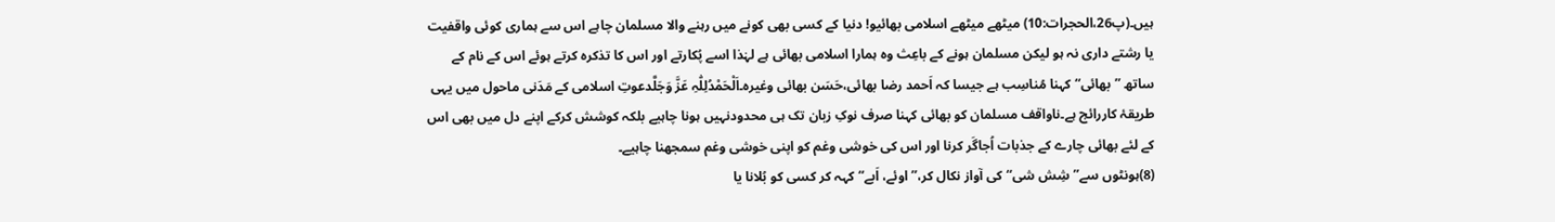ہیں۔(پ26،الحجرات:10) میٹھے میٹھے اسلامی بھائیو! دنیا کے کسی بھی کونے میں رہنے والا مسلمان چاہے اس سے ہماری کوئی واقفیت یا رشتے داری نہ ہو لیکن مسلمان ہونے کے باعِث وہ ہمارا اسلامی بھائی ہے لہٰذا اسے پُکارتے اور اس کا تذکرہ کرتے ہوئے اس کے نام کے ساتھ ’’بھائی‘‘ کہنا مُناسِب ہے جیسا کہ اَحمد رضا بھائی،حَسَن بھائی وغیرہ۔اَلْحَمْدُلِلّٰہِ عَزَّ وَجَلَّدعوتِ اسلامی کے مَدَنی ماحول میں یہی طریقۂ کاررائج ہے۔ناواقف مسلمان کو بھائی کہنا صرف نوکِ زبان تک ہی محدودنہیں ہونا چاہیے بلکہ کوشش کرکے اپنے دل میں بھی اس کے لئے بھائی چارے کے جذبات اُجاگَر کرنا اور اس کی خوشی وغم کو اپنی خوشی وغم سمجھنا چاہیے۔
(8)ہونٹوں سے’’شِش شی‘‘ کی آواز نکال کر،’’اوئے، اَبے‘‘ کہہ کر کسی کو بُلانا یا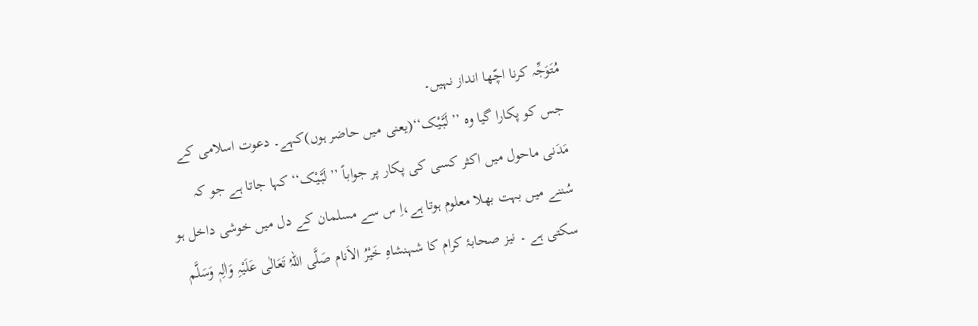مُتَوَجِّہ کرنا اچّھا انداز نہیں۔
جس کو پکارا گیا وہ ’’لَبَّیْک‘‘(یعنی میں حاضر ہوں)کہے۔ دعوت اسلامی کے مَدَنی ماحول میں اکثر کسی کی پکار پر جواباً ’’ لَبَّیْک‘‘ کہا جاتا ہے جو کہ سُننے میں بہت بھلا معلوم ہوتا ہے،اِ س سے مسلمان کے دل میں خوشی داخل ہو سکتی ہے ۔ نیز صحابۂ کرام کا شہنشاہِ خَیْرُ الاَنام صَلَّی اللہُ تَعَالٰی عَلَیْہِ وَاٰلِہٖ وَسَلَّم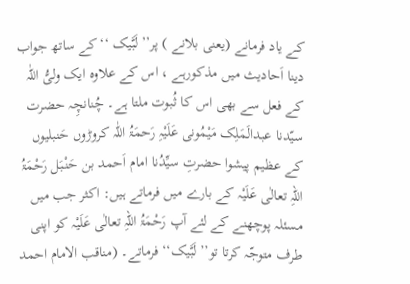کے یاد فرمانے (یعنی بلانے ) پر’’لَبَّیک ‘‘کے ساتھ جواب دینا اَحادیث میں مذکورہے ، اس کے علاوہ ایک ولیُّ اللّٰہ کے فعل سے بھی اس کا ثُبوت ملتا ہے۔ چُنانچِہ حضرت سیّدنا عبدالَمَلِک مَیْمُونی عَلَیْہِ رَحمَۃُ اللّٰہ کروڑوں حَنبلیوں کے عظیم پیشوا حضرتِ سیِّدُنا امام اَحمد بن حَنْبَل رَحْمَۃُ اللہِ تعالٰی عَلَیْہ کے بارے میں فرماتے ہیں: اکثر جب میں مسئلہ پوچھنے کے لئے آپ رَحْمَۃُ اللہِ تعالٰی عَلَیْہ کو اپنی طرف متوجّہ کرتا تو’’ لَبَّیک‘‘ فرماتے۔ (مناقب الامام احمد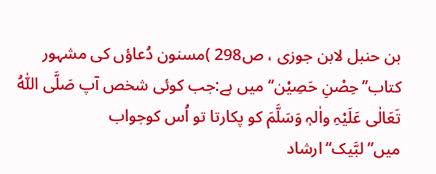بن حنبل لابن جوزی ، ص298 )مسنون دُعاؤں کی مشہور کتاب’’حِصْنِ حَصِیْن‘‘ میں ہے:جب کوئی شخص آپ صَلَّی اللّٰہُ تَعَالٰی عَلَیْہِ واٰلہٖ وَسَلَّمَ کو پکارتا تو اُس کوجواب میں”لبَّیک“ارشاد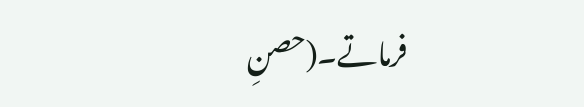فرماتے۔(حصنِ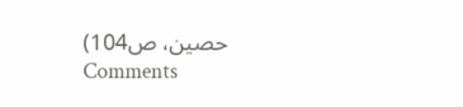حصین، ص104)
Comments